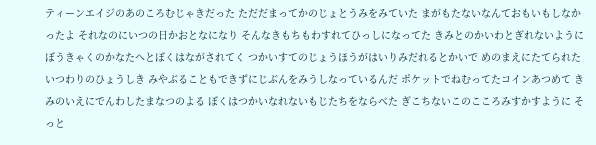ティーンエイジのあのころむじゃきだった ただだまってかのじょとうみをみていた まがもたないなんておもいもしなかったよ それなのにいつの日かおとなになり そんなきもちもわすれてひっしになってた きみとのかいわとぎれないように ぼうきゃくのかなたへとぼくはながされてく つかいすてのじょうほうがはいりみだれるとかいで めのまえにたてられたいつわりのひょうしき みやぶることもできずにじぶんをみうしなっているんだ ポケットでねむってたコインあつめて きみのいえにでんわしたまなつのよる ぼくはつかいなれないもじたちをならべた ぎこちないこのこころみすかすように そっと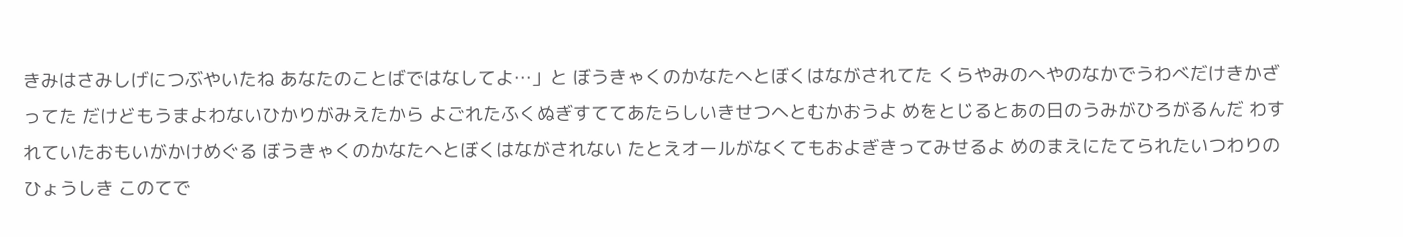きみはさみしげにつぶやいたね あなたのことばではなしてよ…」と ぼうきゃくのかなたへとぼくはながされてた くらやみのへやのなかでうわべだけきかざってた だけどもうまよわないひかりがみえたから よごれたふくぬぎすててあたらしいきせつへとむかおうよ めをとじるとあの日のうみがひろがるんだ わすれていたおもいがかけめぐる ぼうきゃくのかなたへとぼくはながされない たとえオールがなくてもおよぎきってみせるよ めのまえにたてられたいつわりのひょうしき このてで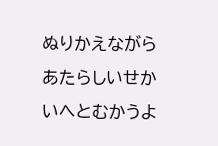ぬりかえながらあたらしいせかいへとむかうよ